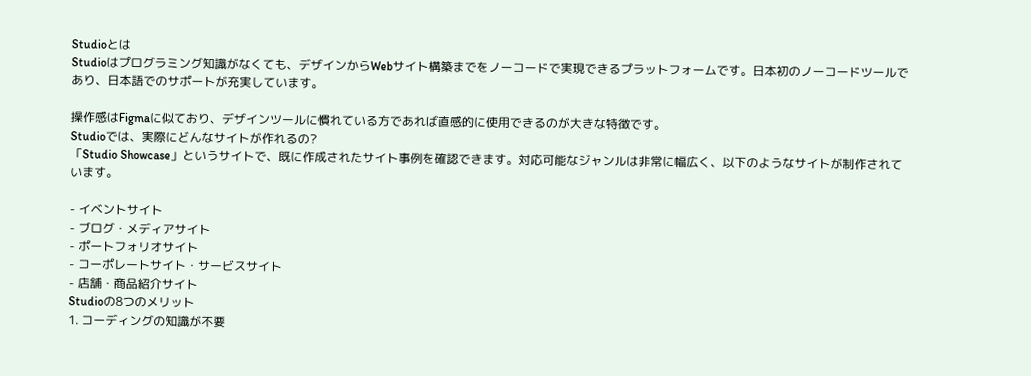Studioとは
Studioはプログラミング知識がなくても、デザインからWebサイト構築までをノーコードで実現できるプラットフォームです。日本初のノーコードツールであり、日本語でのサポートが充実しています。

操作感はFigmaに似ており、デザインツールに慣れている方であれば直感的に使用できるのが大きな特徴です。
Studioでは、実際にどんなサイトが作れるの?
「Studio Showcase」というサイトで、既に作成されたサイト事例を確認できます。対応可能なジャンルは非常に幅広く、以下のようなサイトが制作されています。

- イベントサイト
- ブログ・メディアサイト
- ポートフォリオサイト
- コーポレートサイト・サービスサイト
- 店舗・商品紹介サイト
Studioの8つのメリット
1. コーディングの知識が不要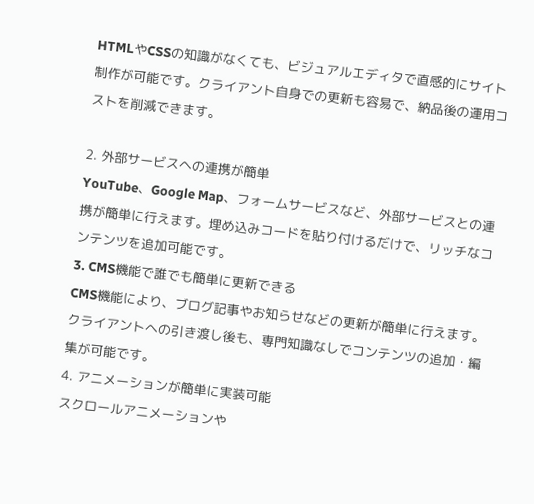HTMLやCSSの知識がなくても、ビジュアルエディタで直感的にサイト制作が可能です。クライアント自身での更新も容易で、納品後の運用コストを削減できます。

2. 外部サービスへの連携が簡単
YouTube、Google Map、フォームサービスなど、外部サービスとの連携が簡単に行えます。埋め込みコードを貼り付けるだけで、リッチなコンテンツを追加可能です。
3. CMS機能で誰でも簡単に更新できる
CMS機能により、ブログ記事やお知らせなどの更新が簡単に行えます。クライアントへの引き渡し後も、専門知識なしでコンテンツの追加・編集が可能です。
4. アニメーションが簡単に実装可能
スクロールアニメーションや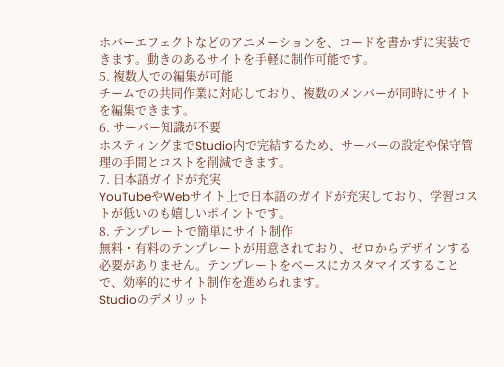ホバーエフェクトなどのアニメーションを、コードを書かずに実装できます。動きのあるサイトを手軽に制作可能です。
5. 複数人での編集が可能
チームでの共同作業に対応しており、複数のメンバーが同時にサイトを編集できます。
6. サーバー知識が不要
ホスティングまでStudio内で完結するため、サーバーの設定や保守管理の手間とコストを削減できます。
7. 日本語ガイドが充実
YouTubeやWebサイト上で日本語のガイドが充実しており、学習コストが低いのも嬉しいポイントです。
8. テンプレートで簡単にサイト制作
無料・有料のテンプレートが用意されており、ゼロからデザインする必要がありません。テンプレートをベースにカスタマイズすることで、効率的にサイト制作を進められます。
Studioのデメリット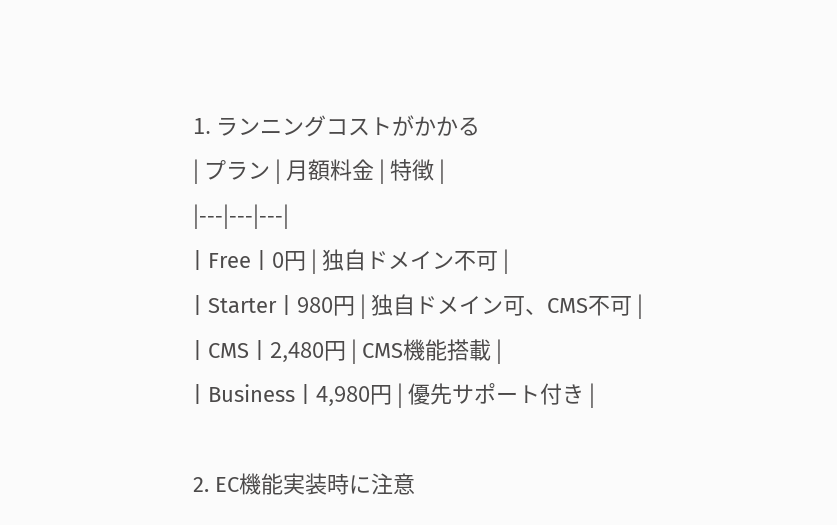1. ランニングコストがかかる
| プラン | 月額料金 | 特徴 |
|---|---|---|
| Free | 0円 | 独自ドメイン不可 |
| Starter | 980円 | 独自ドメイン可、CMS不可 |
| CMS | 2,480円 | CMS機能搭載 |
| Business | 4,980円 | 優先サポート付き |

2. EC機能実装時に注意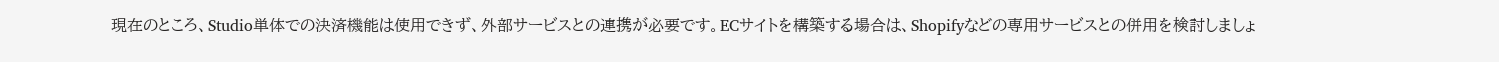現在のところ、Studio単体での決済機能は使用できず、外部サービスとの連携が必要です。ECサイトを構築する場合は、Shopifyなどの専用サービスとの併用を検討しましょ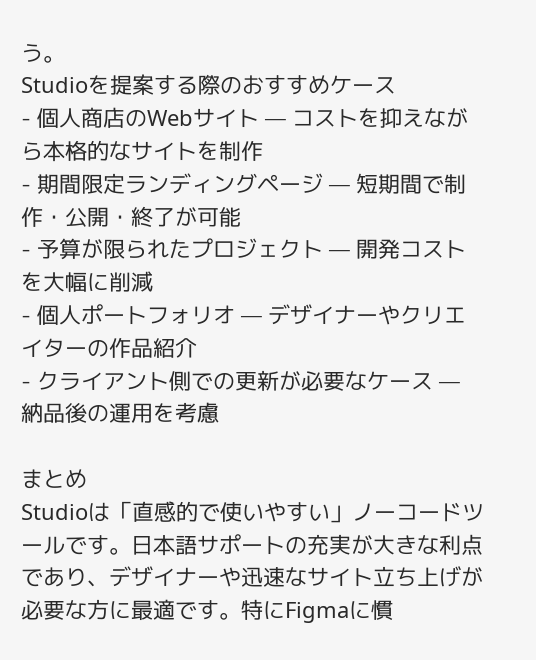う。
Studioを提案する際のおすすめケース
- 個人商店のWebサイト — コストを抑えながら本格的なサイトを制作
- 期間限定ランディングページ — 短期間で制作・公開・終了が可能
- 予算が限られたプロジェクト — 開発コストを大幅に削減
- 個人ポートフォリオ — デザイナーやクリエイターの作品紹介
- クライアント側での更新が必要なケース — 納品後の運用を考慮

まとめ
Studioは「直感的で使いやすい」ノーコードツールです。日本語サポートの充実が大きな利点であり、デザイナーや迅速なサイト立ち上げが必要な方に最適です。特にFigmaに慣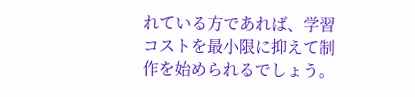れている方であれば、学習コストを最小限に抑えて制作を始められるでしょう。